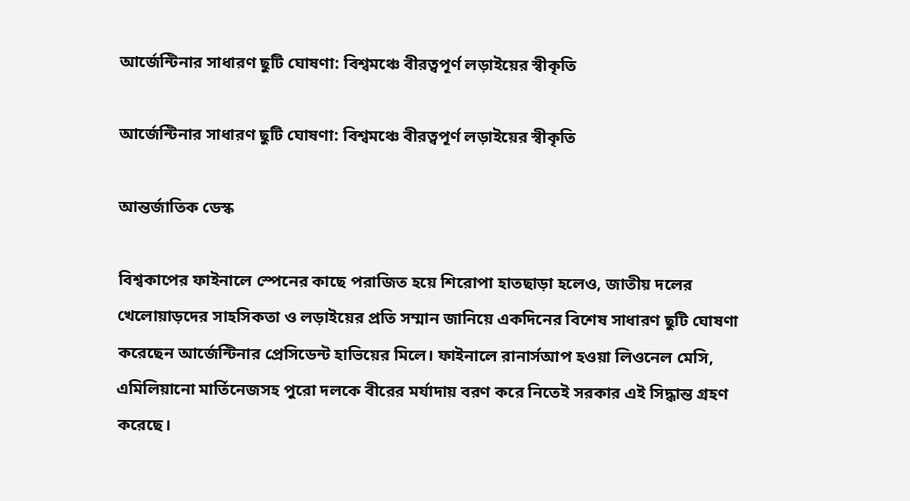আর্জেন্টিনার সাধারণ ছুটি ঘোষণা: বিশ্বমঞ্চে বীরত্বপূর্ণ লড়াইয়ের স্বীকৃতি

আর্জেন্টিনার সাধারণ ছুটি ঘোষণা: বিশ্বমঞ্চে বীরত্বপূর্ণ লড়াইয়ের স্বীকৃতি

আন্তর্জাতিক ডেস্ক

বিশ্বকাপের ফাইনালে স্পেনের কাছে পরাজিত হয়ে শিরোপা হাতছাড়া হলেও, জাতীয় দলের খেলোয়াড়দের সাহসিকতা ও লড়াইয়ের প্রতি সম্মান জানিয়ে একদিনের বিশেষ সাধারণ ছুটি ঘোষণা করেছেন আর্জেন্টিনার প্রেসিডেন্ট হাভিয়ের মিলে। ফাইনালে রানার্সআপ হওয়া লিওনেল মেসি, এমিলিয়ানো মার্তিনেজসহ পুরো দলকে বীরের মর্যাদায় বরণ করে নিতেই সরকার এই সিদ্ধান্ত গ্রহণ করেছে।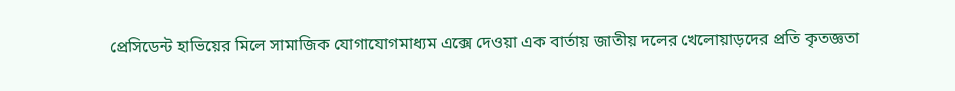প্রেসিডেন্ট হাভিয়ের মিলে সামাজিক যোগাযোগমাধ্যম এক্সে দেওয়া এক বার্তায় জাতীয় দলের খেলোয়াড়দের প্রতি কৃতজ্ঞতা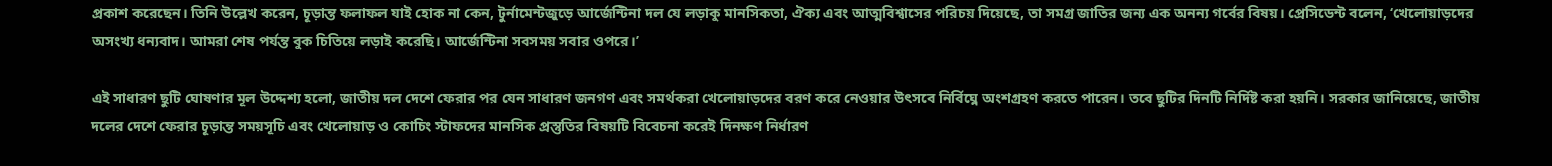প্রকাশ করেছেন। তিনি উল্লেখ করেন, চূড়ান্ত ফলাফল যাই হোক না কেন, টুর্নামেন্টজুড়ে আর্জেন্টিনা দল যে লড়াকু মানসিকতা, ঐক্য এবং আত্মবিশ্বাসের পরিচয় দিয়েছে, তা সমগ্র জাতির জন্য এক অনন্য গর্বের বিষয়। প্রেসিডেন্ট বলেন, ‘খেলোয়াড়দের অসংখ্য ধন্যবাদ। আমরা শেষ পর্যন্ত বুক চিতিয়ে লড়াই করেছি। আর্জেন্টিনা সবসময় সবার ওপরে।’

এই সাধারণ ছুটি ঘোষণার মূল উদ্দেশ্য হলো, জাতীয় দল দেশে ফেরার পর যেন সাধারণ জনগণ এবং সমর্থকরা খেলোয়াড়দের বরণ করে নেওয়ার উৎসবে নির্বিঘ্নে অংশগ্রহণ করতে পারেন। তবে ছুটির দিনটি নির্দিষ্ট করা হয়নি। সরকার জানিয়েছে, জাতীয় দলের দেশে ফেরার চূড়ান্ত সময়সূচি এবং খেলোয়াড় ও কোচিং স্টাফদের মানসিক প্রস্তুতির বিষয়টি বিবেচনা করেই দিনক্ষণ নির্ধারণ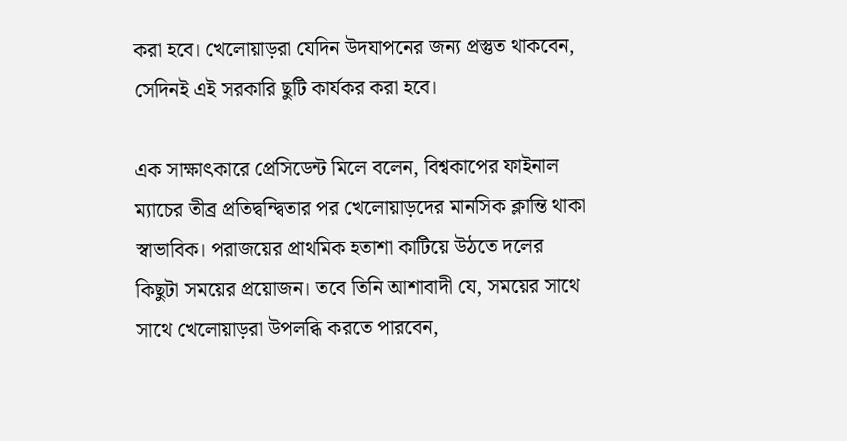করা হবে। খেলোয়াড়রা যেদিন উদযাপনের জন্য প্রস্তুত থাকবেন, সেদিনই এই সরকারি ছুটি কার্যকর করা হবে।

এক সাক্ষাৎকারে প্রেসিডেন্ট মিলে বলেন, বিশ্বকাপের ফাইনাল ম্যাচের তীব্র প্রতিদ্বন্দ্বিতার পর খেলোয়াড়দের মানসিক ক্লান্তি থাকা স্বাভাবিক। পরাজয়ের প্রাথমিক হতাশা কাটিয়ে উঠতে দলের কিছুটা সময়ের প্রয়োজন। তবে তিনি আশাবাদী যে, সময়ের সাথে সাথে খেলোয়াড়রা উপলব্ধি করতে পারবেন,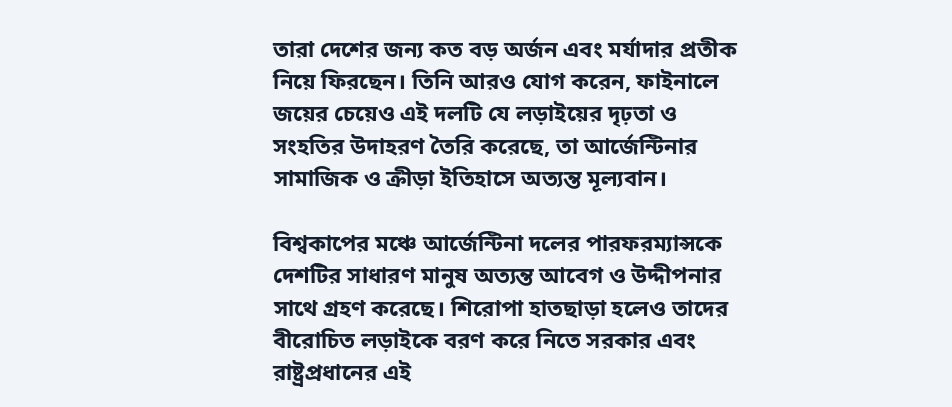তারা দেশের জন্য কত বড় অর্জন এবং মর্যাদার প্রতীক নিয়ে ফিরছেন। তিনি আরও যোগ করেন, ফাইনালে জয়ের চেয়েও এই দলটি যে লড়াইয়ের দৃঢ়তা ও সংহতির উদাহরণ তৈরি করেছে, তা আর্জেন্টিনার সামাজিক ও ক্রীড়া ইতিহাসে অত্যন্ত মূল্যবান।

বিশ্বকাপের মঞ্চে আর্জেন্টিনা দলের পারফরম্যান্সকে দেশটির সাধারণ মানুষ অত্যন্ত আবেগ ও উদ্দীপনার সাথে গ্রহণ করেছে। শিরোপা হাতছাড়া হলেও তাদের বীরোচিত লড়াইকে বরণ করে নিতে সরকার এবং রাষ্ট্রপ্রধানের এই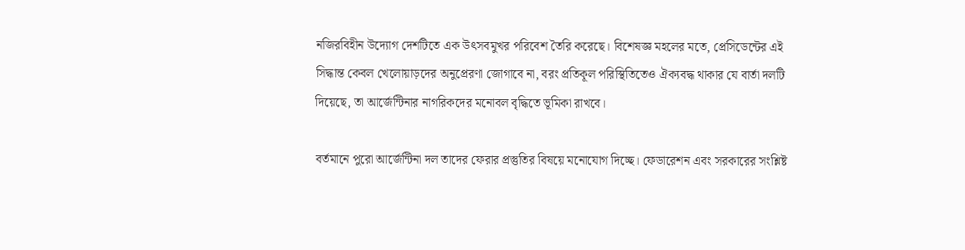নজিরবিহীন উদ্যোগ দেশটিতে এক উৎসবমুখর পরিবেশ তৈরি করেছে। বিশেষজ্ঞ মহলের মতে, প্রেসিডেন্টের এই সিদ্ধান্ত কেবল খেলোয়াড়দের অনুপ্রেরণা জোগাবে না, বরং প্রতিকূল পরিস্থিতিতেও ঐক্যবদ্ধ থাকার যে বার্তা দলটি দিয়েছে, তা আর্জেন্টিনার নাগরিকদের মনোবল বৃদ্ধিতে ভূমিকা রাখবে।

বর্তমানে পুরো আর্জেন্টিনা দল তাদের ফেরার প্রস্তুতির বিষয়ে মনোযোগ দিচ্ছে। ফেডারেশন এবং সরকারের সংশ্লিষ্ট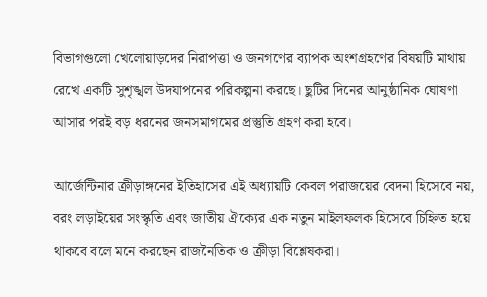বিভাগগুলো খেলোয়াড়দের নিরাপত্তা ও জনগণের ব্যাপক অংশগ্রহণের বিষয়টি মাথায় রেখে একটি সুশৃঙ্খল উদযাপনের পরিকল্পনা করছে। ছুটির দিনের আনুষ্ঠানিক ঘোষণা আসার পরই বড় ধরনের জনসমাগমের প্রস্তুতি গ্রহণ করা হবে।

আর্জেন্টিনার ক্রীড়াঙ্গনের ইতিহাসের এই অধ্যায়টি কেবল পরাজয়ের বেদনা হিসেবে নয়, বরং লড়াইয়ের সংস্কৃতি এবং জাতীয় ঐক্যের এক নতুন মাইলফলক হিসেবে চিহ্নিত হয়ে থাকবে বলে মনে করছেন রাজনৈতিক ও ক্রীড়া বিশ্লেষকরা।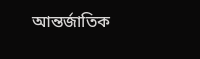আন্তর্জাতিক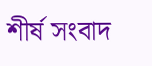শীর্ষ সংবাদ